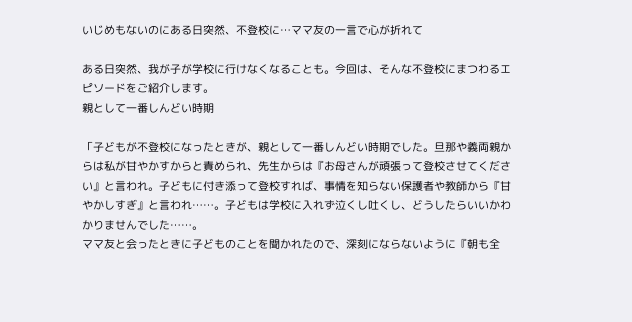いじめもないのにある日突然、不登校に…ママ友の一言で心が折れて

ある日突然、我が子が学校に行けなくなることも。今回は、そんな不登校にまつわるエピソードをご紹介します。
親として一番しんどい時期

「子どもが不登校になったときが、親として一番しんどい時期でした。旦那や義両親からは私が甘やかすからと責められ、先生からは『お母さんが頑張って登校させてください』と言われ。子どもに付き添って登校すれば、事情を知らない保護者や教師から『甘やかしすぎ』と言われ……。子どもは学校に入れず泣くし吐くし、どうしたらいいかわかりませんでした……。
ママ友と会ったときに子どものことを聞かれたので、深刻にならないように『朝も全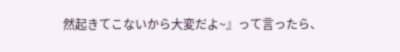然起きてこないから大変だよ~』って言ったら、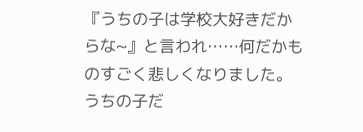『うちの子は学校大好きだからな~』と言われ……何だかものすごく悲しくなりました。うちの子だ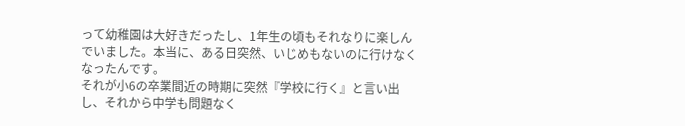って幼稚園は大好きだったし、1年生の頃もそれなりに楽しんでいました。本当に、ある日突然、いじめもないのに行けなくなったんです。
それが小6の卒業間近の時期に突然『学校に行く』と言い出し、それから中学も問題なく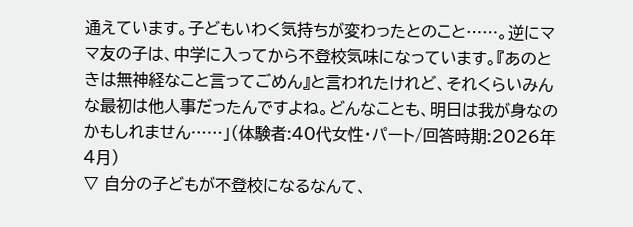通えています。子どもいわく気持ちが変わったとのこと……。逆にママ友の子は、中学に入ってから不登校気味になっています。『あのときは無神経なこと言ってごめん』と言われたけれど、それくらいみんな最初は他人事だったんですよね。どんなことも、明日は我が身なのかもしれません……」(体験者:40代女性・パート/回答時期:2026年4月)
▽ 自分の子どもが不登校になるなんて、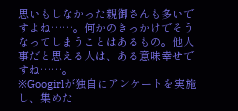思いもしなかった親御さんも多いですよね……。何かのきっかけでそうなってしまうことはあるもの。他人事だと思える人は、ある意味幸せですね……。
※Googirlが独自にアンケートを実施し、集めた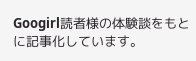Googirl読者様の体験談をもとに記事化しています。